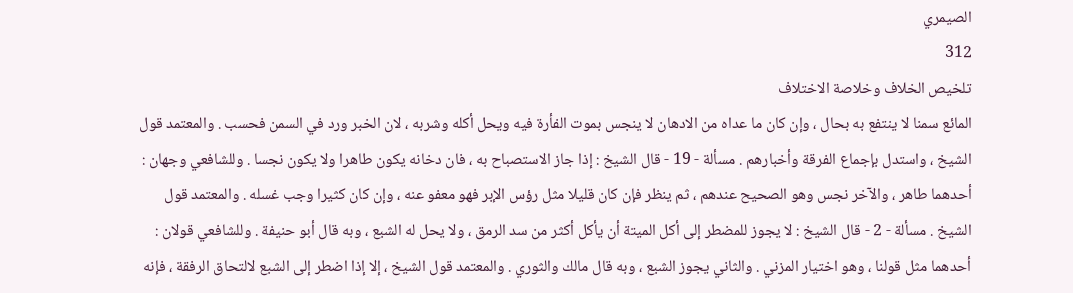الصيمري
312
تلخيص الخلاف وخلاصة الاختلاف
المائع سمنا لا ينتفع به بحال ، وإن كان ما عداه من الادهان لا ينجس بموت الفأرة فيه ويحل أكله وشربه ، لان الخبر ورد في السمن فحسب . والمعتمد قول الشيخ ، واستدل بإجماع الفرقة وأخبارهم . مسألة - 19 - قال الشيخ : إذا جاز الاستصباح به ، فان دخانه يكون طاهرا ولا يكون نجسا . وللشافعي وجهان : أحدهما طاهر ، والآخر نجس وهو الصحيح عندهم ، ثم ينظر فإن كان قليلا مثل رؤس الإبر فهو معفو عنه ، وإن كان كثيرا وجب غسله . والمعتمد قول الشيخ . مسألة - 2 - قال الشيخ : لا يجوز للمضطر إلى أكل الميتة أن يأكل أكثر من سد الرمق ، ولا يحل له الشبع ، وبه قال أبو حنيفة . وللشافعي قولان : أحدهما مثل قولنا ، وهو اختيار المزني . والثاني يجوز الشبع ، وبه قال مالك والثوري . والمعتمد قول الشيخ ، إلا إذا اضطر إلى الشبع لالتحاق الرفقة ، فإنه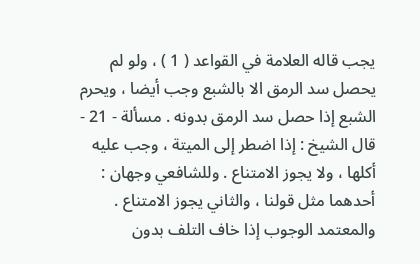يجب قاله العلامة في القواعد ( 1 ) ، ولو لم يحصل سد الرمق الا بالشبع وجب أيضا ، ويحرم الشبع إذا حصل سد الرمق بدونه . مسألة - 21 - قال الشيخ : إذا اضطر إلى الميتة ، وجب عليه أكلها ، ولا يجوز الامتناع . وللشافعي وجهان : أحدهما مثل قولنا ، والثاني يجوز الامتناع . والمعتمد الوجوب إذا خاف التلف بدون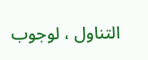التناول ، لوجوب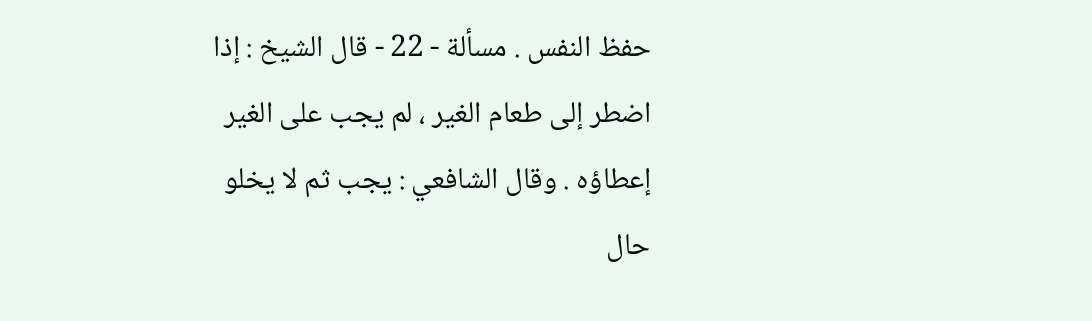حفظ النفس . مسألة - 22 - قال الشيخ : إذا اضطر إلى طعام الغير ، لم يجب على الغير إعطاؤه . وقال الشافعي : يجب ثم لا يخلو حال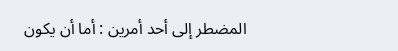المضطر إلى أحد أمرين : أما أن يكون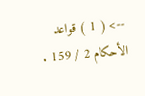--> ( 1 ) قواعد الأحكام 2 / 159 .